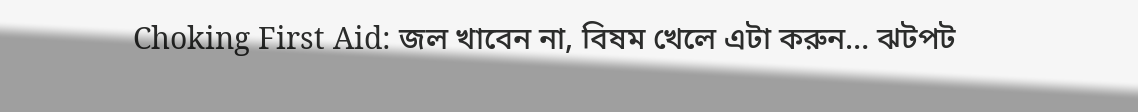Choking First Aid: জল খাবেন না, বিষম খেলে এটা করুন… ঝটপট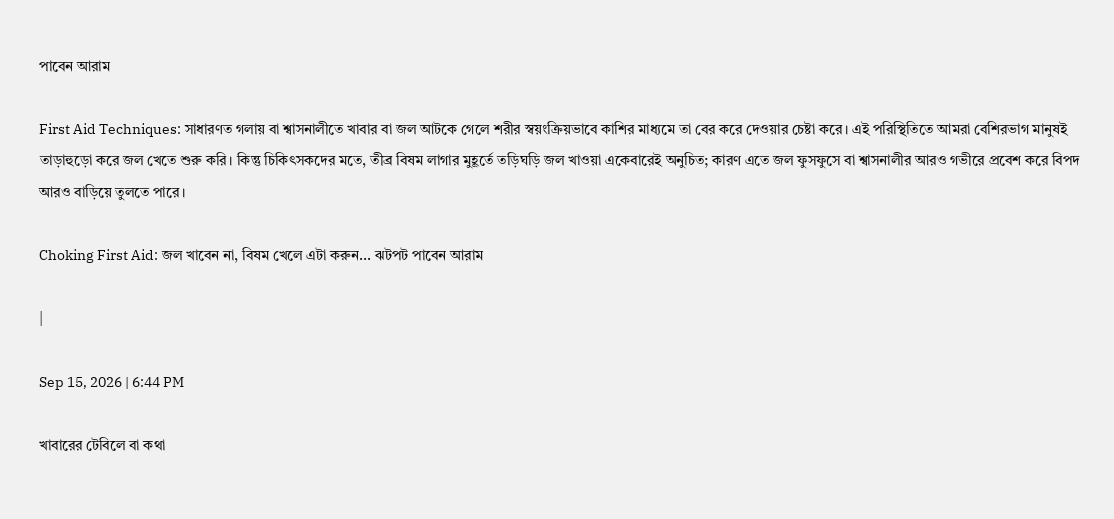পাবেন আরাম

First Aid Techniques: সাধারণত গলায় বা শ্বাসনালীতে খাবার বা জল আটকে গেলে শরীর স্বয়ংক্রিয়ভাবে কাশির মাধ্যমে তা বের করে দেওয়ার চেষ্টা করে। এই পরিস্থিতিতে আমরা বেশিরভাগ মানুষই তাড়াহুড়ো করে জল খেতে শুরু করি। কিন্তু চিকিৎসকদের মতে, তীব্র বিষম লাগার মুহূর্তে তড়িঘড়ি জল খাওয়া একেবারেই অনুচিত; কারণ এতে জল ফুসফুসে বা শ্বাসনালীর আরও গভীরে প্রবেশ করে বিপদ আরও বাড়িয়ে তুলতে পারে।

Choking First Aid: জল খাবেন না, বিষম খেলে এটা করুন... ঝটপট পাবেন আরাম

|

Sep 15, 2026 | 6:44 PM

খাবারের টেবিলে বা কথা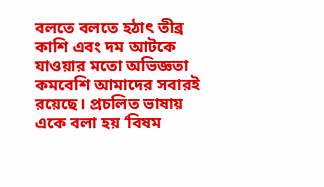বলতে বলতে হঠাৎ তীব্র কাশি এবং দম আটকে যাওয়ার মতো অভিজ্ঞতা কমবেশি আমাদের সবারই রয়েছে। প্রচলিত ভাষায় একে বলা হয় ‘বিষম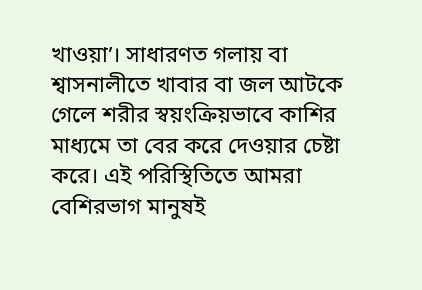খাওয়া’। সাধারণত গলায় বা শ্বাসনালীতে খাবার বা জল আটকে গেলে শরীর স্বয়ংক্রিয়ভাবে কাশির মাধ্যমে তা বের করে দেওয়ার চেষ্টা করে। এই পরিস্থিতিতে আমরা বেশিরভাগ মানুষই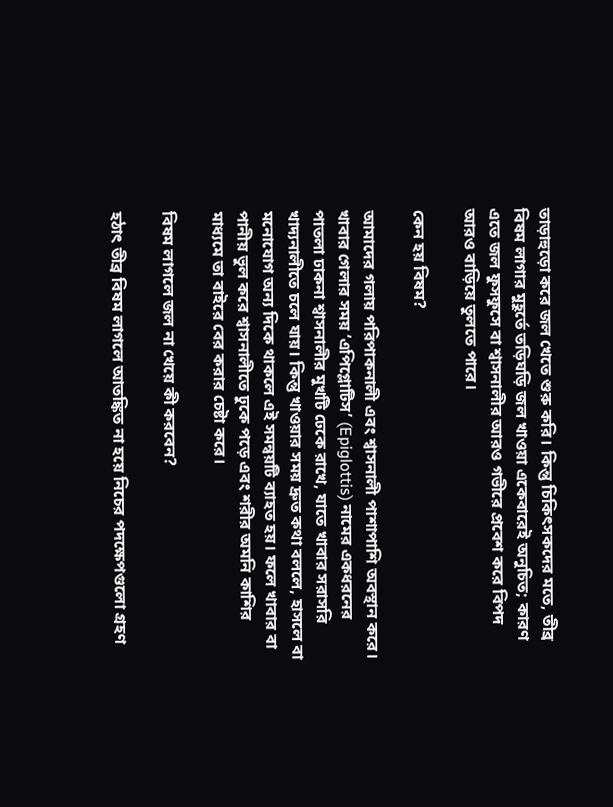তাড়াহুড়ো করে জল খেতে শুরু করি। কিন্তু চিকিৎসকদের মতে, তীব্র বিষম লাগার মুহূর্তে তড়িঘড়ি জল খাওয়া একেবারেই অনুচিত; কারণ এতে জল ফুসফুসে বা শ্বাসনালীর আরও গভীরে প্রবেশ করে বিপদ আরও বাড়িয়ে তুলতে পারে।

কেন হয় বিষম?

আমাদের গলায় পরিপাকনালী এবং শ্বাসনালী পাশাপাশি অবস্থান করে। খাবার গেলার সময় ‘এপিগ্লোটিস’ (Epiglottis) নামের একধরনের পাতলা ঢাকনা শ্বাসনালীর মুখটি ঢেকে রাখে, যাতে খাবার সরাসরি খাদ্যনালীতে চলে যায়। কিন্তু খাওয়ার সময় দ্রুত কথা বললে, হাসলে বা মনোযোগ অন্য দিকে থাকলে এই সমন্বয়টি ব্যাহত হয়। ফলে খাবার বা পানীয় ভুল করে শ্বাসনালীতে ঢুকে পড়ে এবং শরীর অমনি কাশির মাধ্যমে তা বাইরে বের করার চেষ্টা করে।

বিষম লাগলে জল না খেয়ে কী করবেন?

হঠাৎ তীব্র বিষম লাগলে আতঙ্কিত না হয়ে নিচের পদক্ষেপগুলো গ্রহণ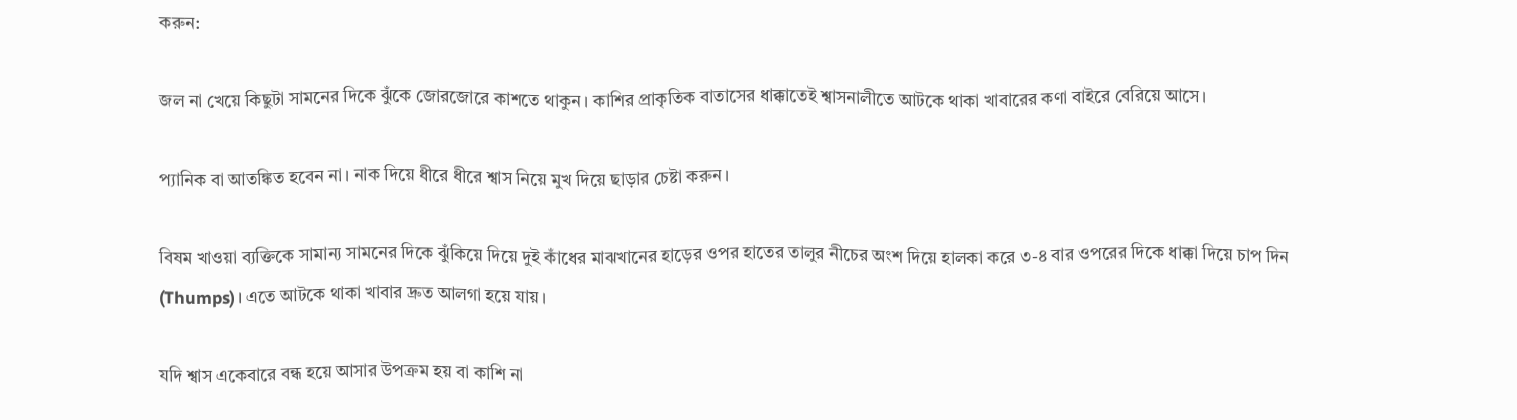করুন:

জল না খেয়ে কিছুটা সামনের দিকে ঝুঁকে জোরজোরে কাশতে থাকুন। কাশির প্রাকৃতিক বাতাসের ধাক্কাতেই শ্বাসনালীতে আটকে থাকা খাবারের কণা বাইরে বেরিয়ে আসে।

প্যানিক বা আতঙ্কিত হবেন না। নাক দিয়ে ধীরে ধীরে শ্বাস নিয়ে মুখ দিয়ে ছাড়ার চেষ্টা করুন।

বিষম খাওয়া ব্যক্তিকে সামান্য সামনের দিকে ঝুঁকিয়ে দিয়ে দুই কাঁধের মাঝখানের হাড়ের ওপর হাতের তালুর নীচের অংশ দিয়ে হালকা করে ৩-৪ বার ওপরের দিকে ধাক্কা দিয়ে চাপ দিন (Thumps)। এতে আটকে থাকা খাবার দ্রুত আলগা হয়ে যায়।

যদি শ্বাস একেবারে বন্ধ হয়ে আসার উপক্রম হয় বা কাশি না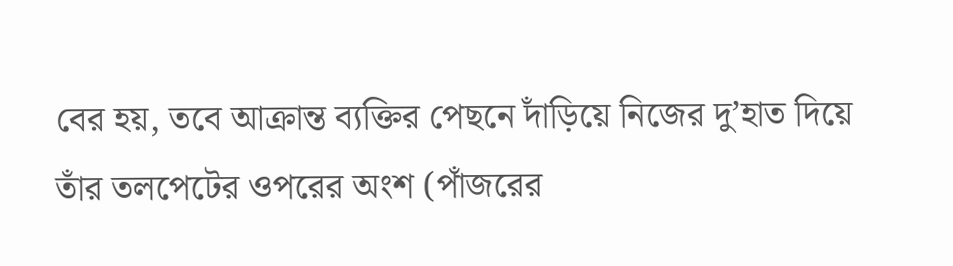বের হয়, তবে আক্রান্ত ব্যক্তির পেছনে দাঁড়িয়ে নিজের দু’হাত দিয়ে তাঁর তলপেটের ওপরের অংশ (পাঁজরের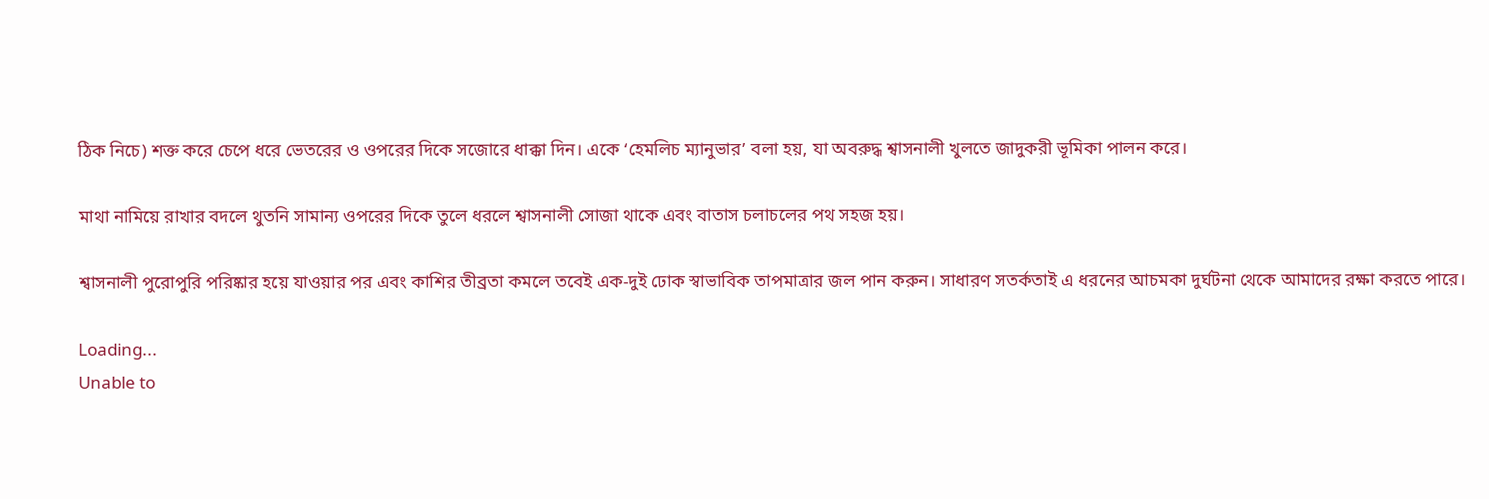ঠিক নিচে) শক্ত করে চেপে ধরে ভেতরের ও ওপরের দিকে সজোরে ধাক্কা দিন। একে ‘হেমলিচ ম্যানুভার’ বলা হয়, যা অবরুদ্ধ শ্বাসনালী খুলতে জাদুকরী ভূমিকা পালন করে।

মাথা নামিয়ে রাখার বদলে থুতনি সামান্য ওপরের দিকে তুলে ধরলে শ্বাসনালী সোজা থাকে এবং বাতাস চলাচলের পথ সহজ হয়।

শ্বাসনালী পুরোপুরি পরিষ্কার হয়ে যাওয়ার পর এবং কাশির তীব্রতা কমলে তবেই এক-দুই ঢোক স্বাভাবিক তাপমাত্রার জল পান করুন। সাধারণ সতর্কতাই এ ধরনের আচমকা দুর্ঘটনা থেকে আমাদের রক্ষা করতে পারে।

Loading...
Unable to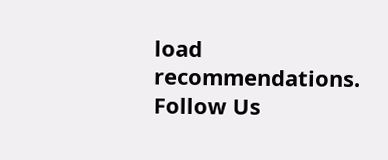load recommendations.
Follow Us